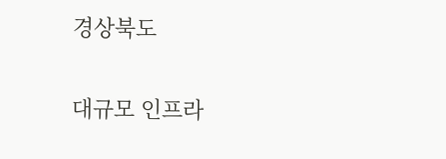경상북도

대규모 인프라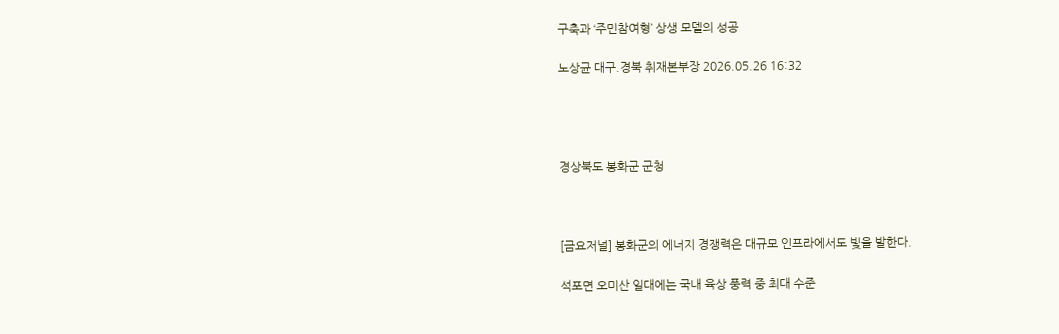구축과 ‘주민참여형’ 상생 모델의 성공

노상균 대구.경북 취재본부장 2026.05.26 16:32




경상북도 봉화군 군청



[금요저널] 봉화군의 에너지 경쟁력은 대규모 인프라에서도 빛을 발한다.

석포면 오미산 일대에는 국내 육상 풍력 중 최대 수준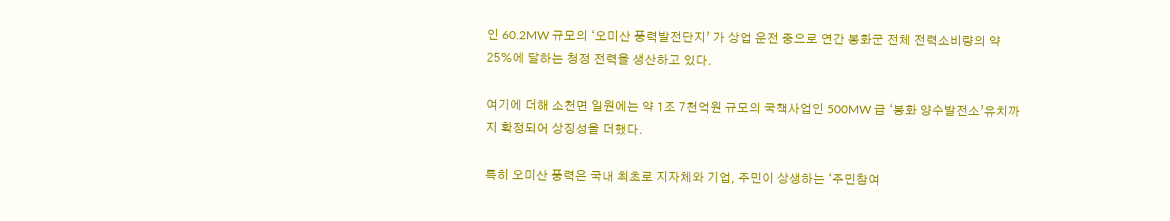인 60.2MW 규모의 ‘오미산 풍력발전단지’ 가 상업 운전 중으로 연간 봉화군 전체 전력소비량의 약 25%에 달하는 청정 전력을 생산하고 있다.

여기에 더해 소천면 일원에는 약 1조 7천억원 규모의 국책사업인 500MW 급 ‘봉화 양수발전소’유치까지 확정되어 상징성을 더했다.

특히 오미산 풍력은 국내 최초로 지자체와 기업, 주민이 상생하는 ‘주민참여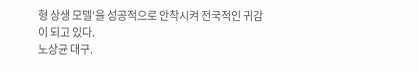형 상생 모델’을 성공적으로 안착시켜 전국적인 귀감이 되고 있다.
노상균 대구.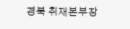경북 취재본부장